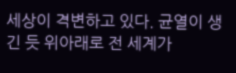세상이 격변하고 있다. 균열이 생긴 듯 위아래로 전 세계가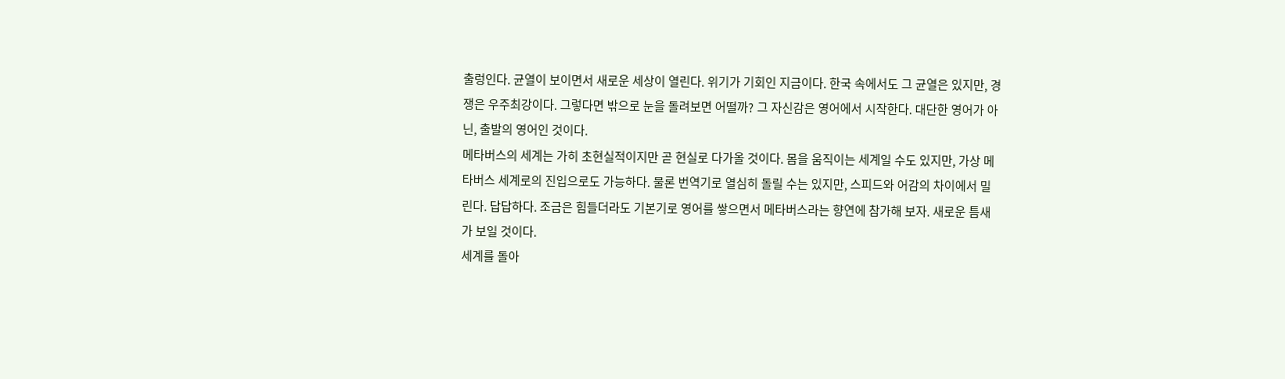출렁인다. 균열이 보이면서 새로운 세상이 열린다. 위기가 기회인 지금이다. 한국 속에서도 그 균열은 있지만, 경쟁은 우주최강이다. 그렇다면 밖으로 눈을 돌려보면 어떨까? 그 자신감은 영어에서 시작한다. 대단한 영어가 아닌, 출발의 영어인 것이다.
메타버스의 세계는 가히 초현실적이지만 곧 현실로 다가올 것이다. 몸을 움직이는 세계일 수도 있지만, 가상 메타버스 세계로의 진입으로도 가능하다. 물론 번역기로 열심히 돌릴 수는 있지만, 스피드와 어감의 차이에서 밀린다. 답답하다. 조금은 힘들더라도 기본기로 영어를 쌓으면서 메타버스라는 향연에 참가해 보자. 새로운 틈새가 보일 것이다.
세계를 돌아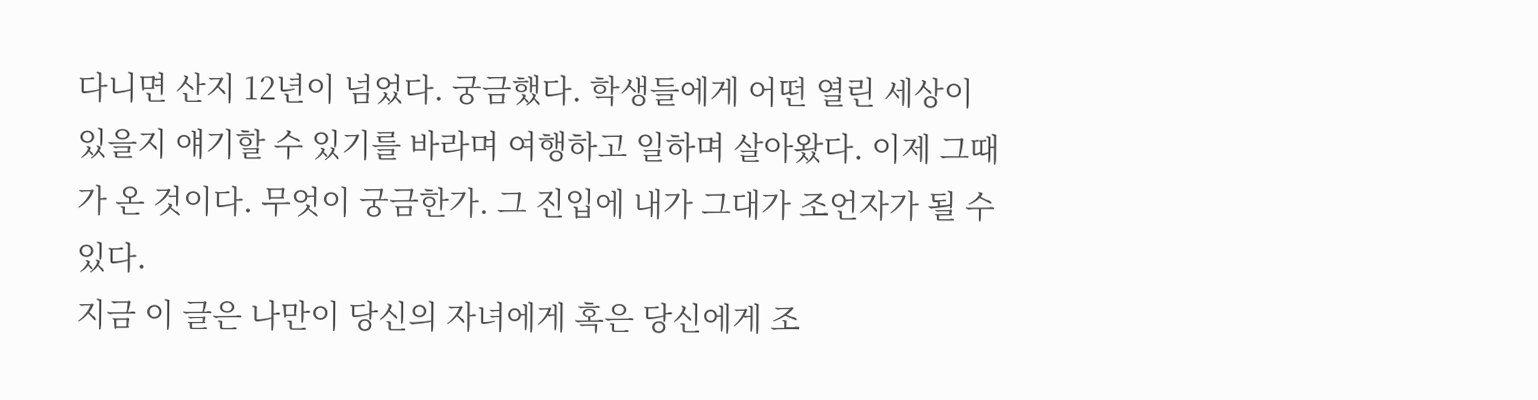다니면 산지 12년이 넘었다. 궁금했다. 학생들에게 어떤 열린 세상이 있을지 얘기할 수 있기를 바라며 여행하고 일하며 살아왔다. 이제 그때가 온 것이다. 무엇이 궁금한가. 그 진입에 내가 그대가 조언자가 될 수 있다.
지금 이 글은 나만이 당신의 자녀에게 혹은 당신에게 조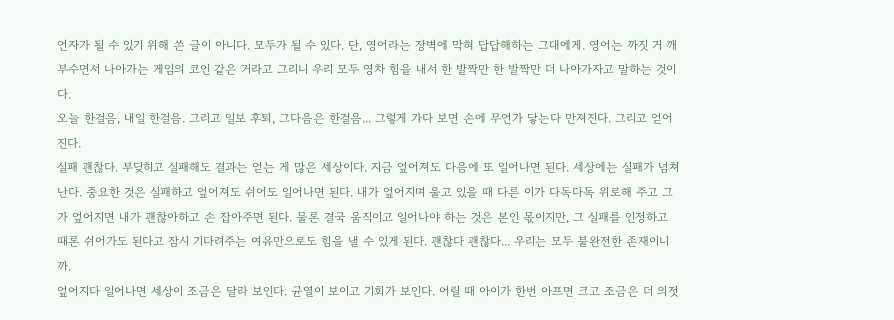언자가 될 수 있기 위해 쓴 글이 아니다. 모두가 될 수 있다. 단, 영어라는 장벽에 막혀 답답해하는 그대에게. 영어는 까짓 거 깨부수면서 나아가는 게임의 코인 같은 거라고 그리니 우리 모두 영차 힘을 내서 한 발짝만 한 발짝만 더 나아가자고 말하는 것이다.
오늘 한걸음, 내일 한걸음. 그리고 일보 후퇴, 그다음은 한걸음... 그렇게 가다 보면 손에 무언가 닿는다 만져진다. 그리고 얻어진다.
실패 괜찮다. 부딪히고 실패해도 결과는 얻는 게 많은 세상이다. 지금 엎어져도 다음에 또 일어나면 된다. 세상에는 실패가 넘쳐난다. 중요한 것은 실패하고 엎어져도 쉬어도 일어나면 된다. 내가 엎어지며 울고 있을 때 다른 이가 다독다독 위로해 주고 그가 엎어지면 내가 괜찮아하고 손 잡아주면 된다. 물론 결국 움직이고 일어나야 하는 것은 본인 몫이지만, 그 실패를 인정하고 때론 쉬어가도 된다고 잠시 기다려주는 여유만으로도 힘을 낼 수 있게 된다. 괜찮다 괜찮다... 우리는 모두 불완전한 존재이니까.
엎어지다 일어나면 세상이 조금은 달라 보인다. 균열이 보이고 기회가 보인다. 어릴 때 아이가 한번 아프면 크고 조금은 더 의젓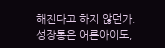해진다고 하지 않던가. 성장통은 어른아이도,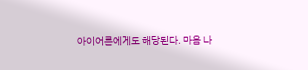아이어른에게도 해당된다. 마음 나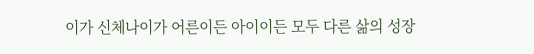이가 신체나이가 어른이든 아이이든 모두 다른 삶의 성장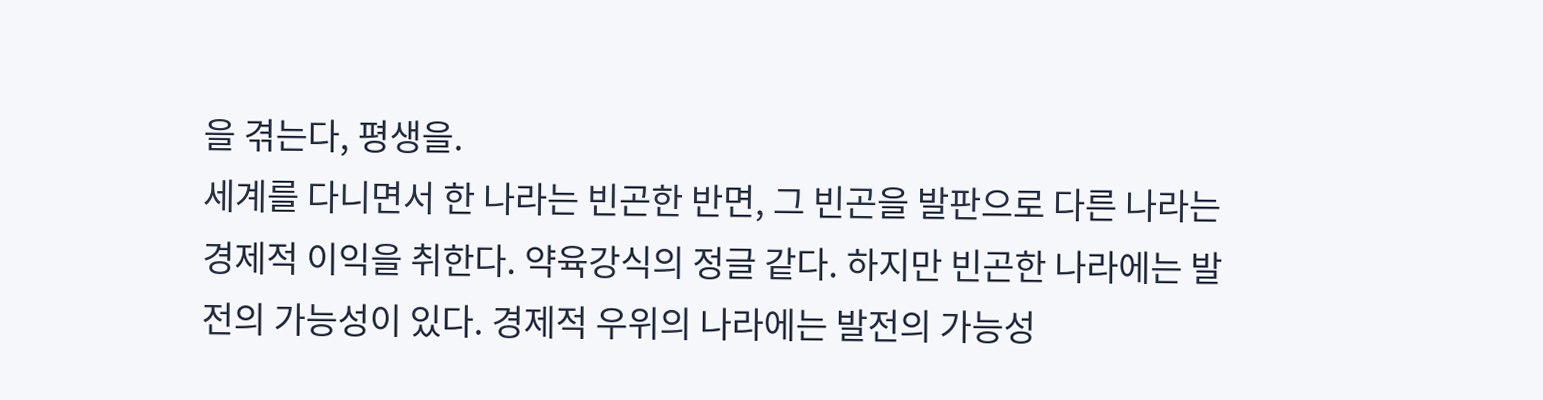을 겪는다, 평생을.
세계를 다니면서 한 나라는 빈곤한 반면, 그 빈곤을 발판으로 다른 나라는 경제적 이익을 취한다. 약육강식의 정글 같다. 하지만 빈곤한 나라에는 발전의 가능성이 있다. 경제적 우위의 나라에는 발전의 가능성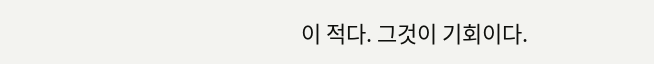이 적다. 그것이 기회이다.